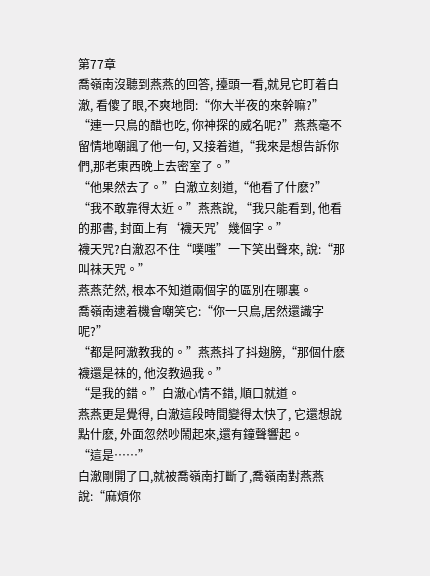第77章
喬嶺南沒聽到燕燕的回答, 擡頭一看,就見它盯着白澈, 看傻了眼,不爽地問:“你大半夜的來幹嘛?”
“連一只鳥的醋也吃, 你神探的威名呢?”燕燕毫不留情地嘲諷了他一句, 又接着道,“我來是想告訴你們,那老東西晚上去密室了。”
“他果然去了。”白澈立刻道,“他看了什麽?”
“我不敢靠得太近。”燕燕說, “我只能看到, 他看的那書, 封面上有‘襪天咒’幾個字。”
襪天咒?白澈忍不住“噗嗤”一下笑出聲來, 說:“那叫祙天咒。”
燕燕茫然, 根本不知道兩個字的區別在哪裏。
喬嶺南逮着機會嘲笑它:“你一只鳥,居然還識字呢?”
“都是阿澈教我的。”燕燕抖了抖翅膀,“那個什麽襪還是祙的, 他沒教過我。”
“是我的錯。”白澈心情不錯, 順口就道。
燕燕更是覺得, 白澈這段時間變得太快了, 它還想說點什麽, 外面忽然吵鬧起來,還有鐘聲響起。
“這是……”
白澈剛開了口,就被喬嶺南打斷了,喬嶺南對燕燕說:“麻煩你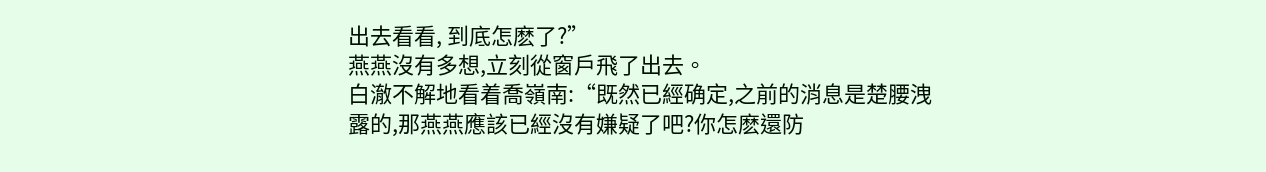出去看看, 到底怎麽了?”
燕燕沒有多想,立刻從窗戶飛了出去。
白澈不解地看着喬嶺南:“既然已經确定,之前的消息是楚腰洩露的,那燕燕應該已經沒有嫌疑了吧?你怎麽還防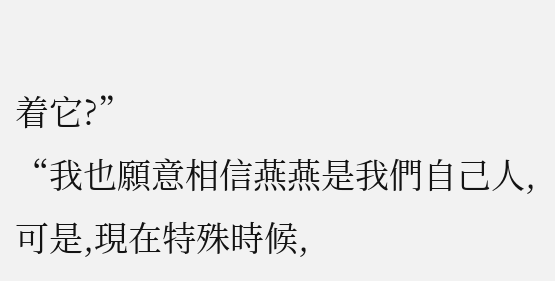着它?”
“我也願意相信燕燕是我們自己人,可是,現在特殊時候,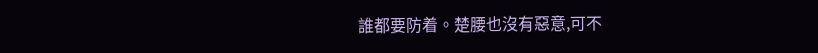誰都要防着。楚腰也沒有惡意,可不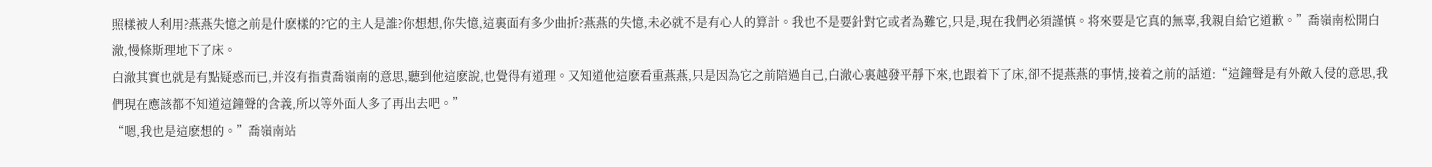照樣被人利用?燕燕失憶之前是什麽樣的?它的主人是誰?你想想,你失憶,這裏面有多少曲折?燕燕的失憶,未必就不是有心人的算計。我也不是要針對它或者為難它,只是,現在我們必須謹慎。将來要是它真的無辜,我親自給它道歉。”喬嶺南松開白澈,慢條斯理地下了床。
白澈其實也就是有點疑惑而已,并沒有指責喬嶺南的意思,聽到他這麽說,也覺得有道理。又知道他這麽看重燕燕,只是因為它之前陪過自己,白澈心裏越發平靜下來,也跟着下了床,卻不提燕燕的事情,接着之前的話道:“這鐘聲是有外敵入侵的意思,我們現在應該都不知道這鐘聲的含義,所以等外面人多了再出去吧。”
“嗯,我也是這麽想的。”喬嶺南站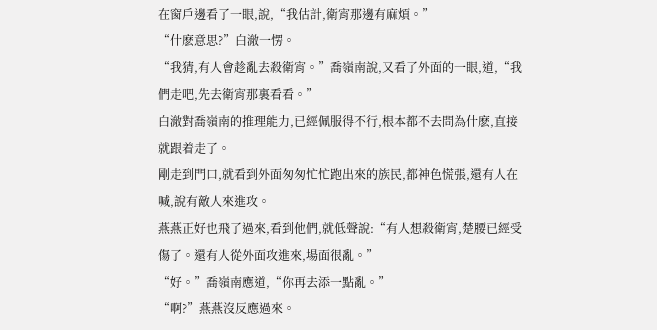在窗戶邊看了一眼,說,“我估計,衛宵那邊有麻煩。”
“什麽意思?”白澈一愣。
“我猜,有人會趁亂去殺衛宵。”喬嶺南說,又看了外面的一眼,道,“我們走吧,先去衛宵那裏看看。”
白澈對喬嶺南的推理能力,已經佩服得不行,根本都不去問為什麽,直接就跟着走了。
剛走到門口,就看到外面匆匆忙忙跑出來的族民,都神色慌張,還有人在喊,說有敵人來進攻。
燕燕正好也飛了過來,看到他們,就低聲說:“有人想殺衛宵,楚腰已經受傷了。還有人從外面攻進來,場面很亂。”
“好。”喬嶺南應道,“你再去添一點亂。”
“啊?”燕燕沒反應過來。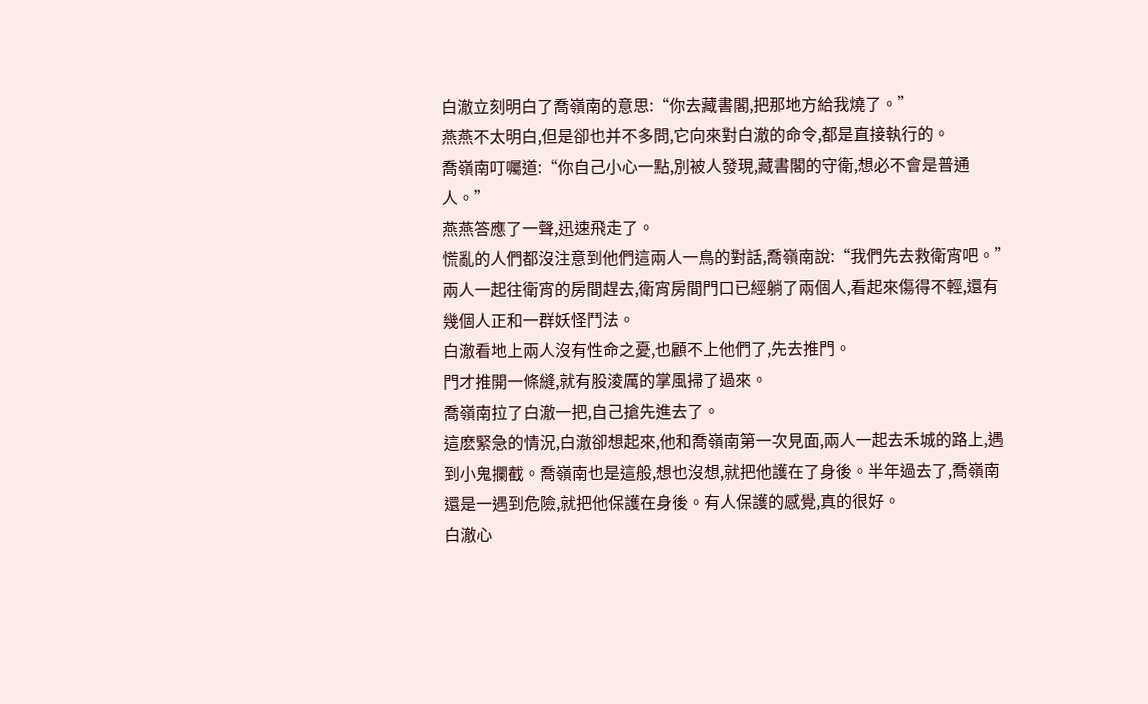白澈立刻明白了喬嶺南的意思:“你去藏書閣,把那地方給我燒了。”
燕燕不太明白,但是卻也并不多問,它向來對白澈的命令,都是直接執行的。
喬嶺南叮囑道:“你自己小心一點,別被人發現,藏書閣的守衛,想必不會是普通人。”
燕燕答應了一聲,迅速飛走了。
慌亂的人們都沒注意到他們這兩人一鳥的對話,喬嶺南說:“我們先去救衛宵吧。”
兩人一起往衛宵的房間趕去,衛宵房間門口已經躺了兩個人,看起來傷得不輕,還有幾個人正和一群妖怪鬥法。
白澈看地上兩人沒有性命之憂,也顧不上他們了,先去推門。
門才推開一條縫,就有股淩厲的掌風掃了過來。
喬嶺南拉了白澈一把,自己搶先進去了。
這麽緊急的情況,白澈卻想起來,他和喬嶺南第一次見面,兩人一起去禾城的路上,遇到小鬼攔截。喬嶺南也是這般,想也沒想,就把他護在了身後。半年過去了,喬嶺南還是一遇到危險,就把他保護在身後。有人保護的感覺,真的很好。
白澈心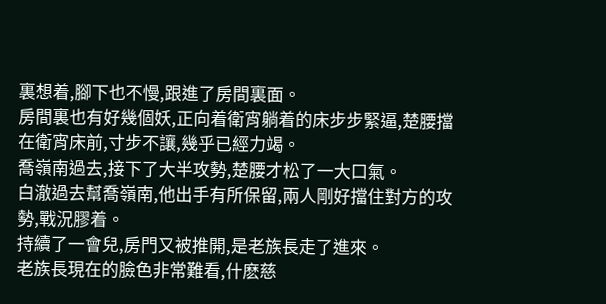裏想着,腳下也不慢,跟進了房間裏面。
房間裏也有好幾個妖,正向着衛宵躺着的床步步緊逼,楚腰擋在衛宵床前,寸步不讓,幾乎已經力竭。
喬嶺南過去,接下了大半攻勢,楚腰才松了一大口氣。
白澈過去幫喬嶺南,他出手有所保留,兩人剛好擋住對方的攻勢,戰況膠着。
持續了一會兒,房門又被推開,是老族長走了進來。
老族長現在的臉色非常難看,什麽慈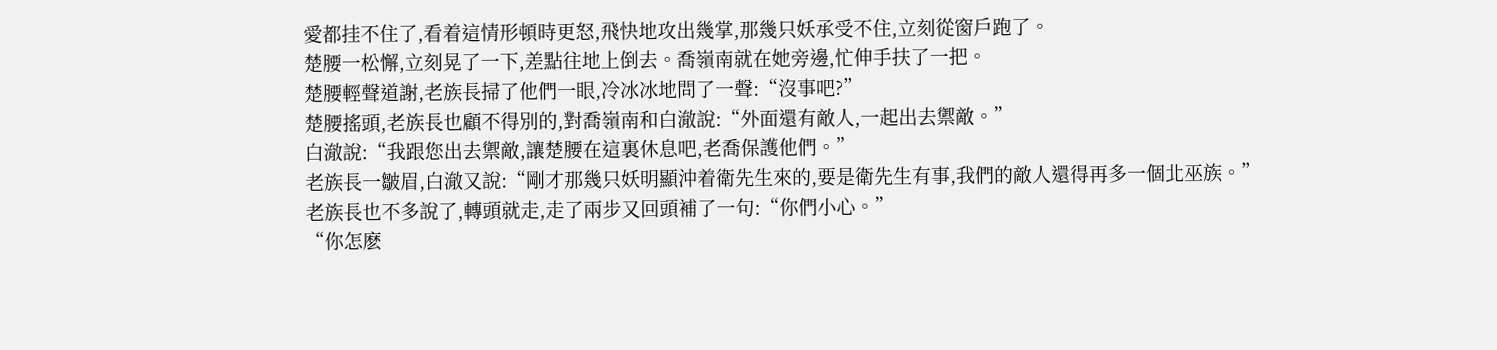愛都挂不住了,看着這情形頓時更怒,飛快地攻出幾掌,那幾只妖承受不住,立刻從窗戶跑了。
楚腰一松懈,立刻晃了一下,差點往地上倒去。喬嶺南就在她旁邊,忙伸手扶了一把。
楚腰輕聲道謝,老族長掃了他們一眼,冷冰冰地問了一聲:“沒事吧?”
楚腰搖頭,老族長也顧不得別的,對喬嶺南和白澈說:“外面還有敵人,一起出去禦敵。”
白澈說:“我跟您出去禦敵,讓楚腰在這裏休息吧,老喬保護他們。”
老族長一皺眉,白澈又說:“剛才那幾只妖明顯沖着衛先生來的,要是衛先生有事,我們的敵人還得再多一個北巫族。”
老族長也不多說了,轉頭就走,走了兩步又回頭補了一句:“你們小心。”
“你怎麽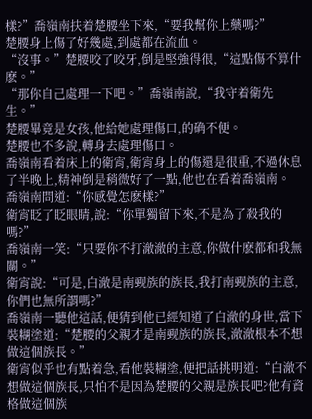樣?”喬嶺南扶着楚腰坐下來,“要我幫你上藥嗎?”
楚腰身上傷了好幾處,到處都在流血。
“沒事。”楚腰咬了咬牙,倒是堅強得很,“這點傷不算什麽。”
“那你自己處理一下吧。”喬嶺南說,“我守着衛先生。”
楚腰畢竟是女孩,他給她處理傷口,的确不便。
楚腰也不多說,轉身去處理傷口。
喬嶺南看着床上的衛宵,衛宵身上的傷還是很重,不過休息了半晚上,精神倒是稍微好了一點,他也在看着喬嶺南。
喬嶺南問道:“你感覺怎麽樣?”
衛宵眨了眨眼睛,說:“你單獨留下來,不是為了殺我的嗎?”
喬嶺南一笑:“只要你不打澈澈的主意,你做什麽都和我無關。”
衛宵說:“可是,白澈是南觋族的族長,我打南觋族的主意,你們也無所謂嗎?”
喬嶺南一聽他這話,便猜到他已經知道了白澈的身世,當下裝糊塗道:“楚腰的父親才是南觋族的族長,澈澈根本不想做這個族長。”
衛宵似乎也有點着急,看他裝糊塗,便把話挑明道:“白澈不想做這個族長,只怕不是因為楚腰的父親是族長吧?他有資格做這個族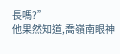長嗎?”
他果然知道,喬嶺南眼神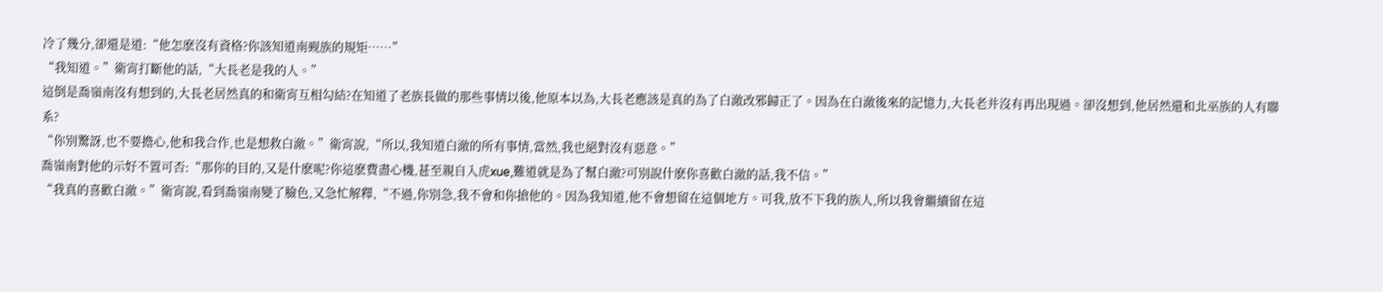冷了幾分,卻還是道:“他怎麽沒有資格?你該知道南觋族的規矩……”
“我知道。”衛宵打斷他的話,“大長老是我的人。”
這倒是喬嶺南沒有想到的,大長老居然真的和衛宵互相勾結?在知道了老族長做的那些事情以後,他原本以為,大長老應該是真的為了白澈改邪歸正了。因為在白澈後來的記憶力,大長老并沒有再出現過。卻沒想到,他居然還和北巫族的人有聯系?
“你別驚訝,也不要擔心,他和我合作,也是想救白澈。”衛宵說,“所以,我知道白澈的所有事情,當然,我也絕對沒有惡意。”
喬嶺南對他的示好不置可否:“那你的目的,又是什麽呢?你這麽費盡心機,甚至親自入虎xue,難道就是為了幫白澈?可別說什麽你喜歡白澈的話,我不信。”
“我真的喜歡白澈。”衛宵說,看到喬嶺南變了臉色,又急忙解釋,“不過,你別急,我不會和你搶他的。因為我知道,他不會想留在這個地方。可我,放不下我的族人,所以我會繼續留在這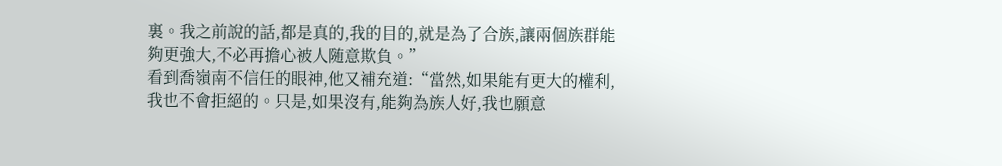裏。我之前說的話,都是真的,我的目的,就是為了合族,讓兩個族群能夠更強大,不必再擔心被人随意欺負。”
看到喬嶺南不信任的眼神,他又補充道:“當然,如果能有更大的權利,我也不會拒絕的。只是,如果沒有,能夠為族人好,我也願意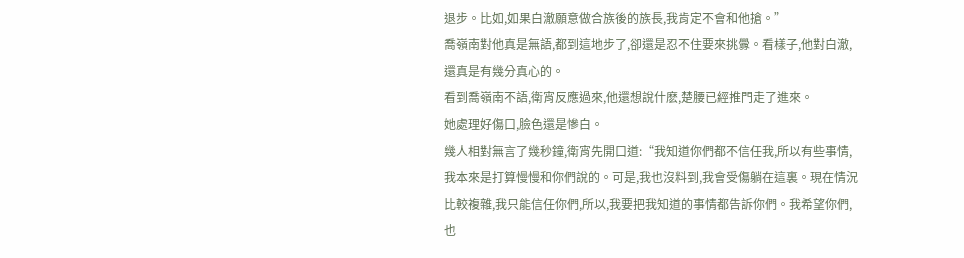退步。比如,如果白澈願意做合族後的族長,我肯定不會和他搶。”
喬嶺南對他真是無語,都到這地步了,卻還是忍不住要來挑釁。看樣子,他對白澈,還真是有幾分真心的。
看到喬嶺南不語,衛宵反應過來,他還想說什麽,楚腰已經推門走了進來。
她處理好傷口,臉色還是慘白。
幾人相對無言了幾秒鐘,衛宵先開口道:“我知道你們都不信任我,所以有些事情,我本來是打算慢慢和你們說的。可是,我也沒料到,我會受傷躺在這裏。現在情況比較複雜,我只能信任你們,所以,我要把我知道的事情都告訴你們。我希望你們,也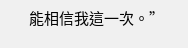能相信我這一次。”